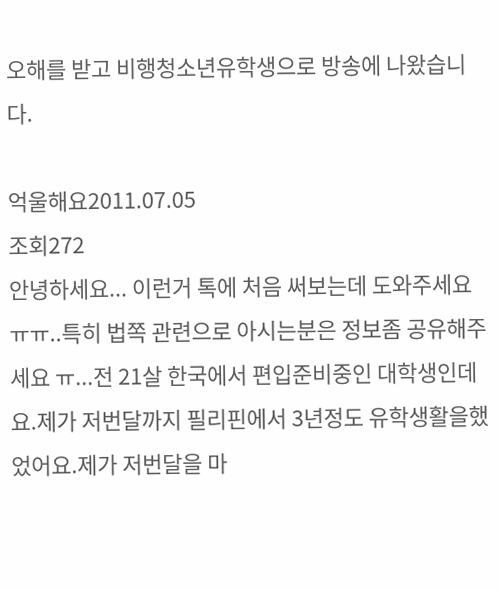오해를 받고 비행청소년유학생으로 방송에 나왔습니다.

억울해요2011.07.05
조회272
안녕하세요... 이런거 톡에 처음 써보는데 도와주세요 ㅠㅠ..특히 법쪽 관련으로 아시는분은 정보좀 공유해주세요 ㅠ...전 21살 한국에서 편입준비중인 대학생인데요.제가 저번달까지 필리핀에서 3년정도 유학생활을했었어요.제가 저번달을 마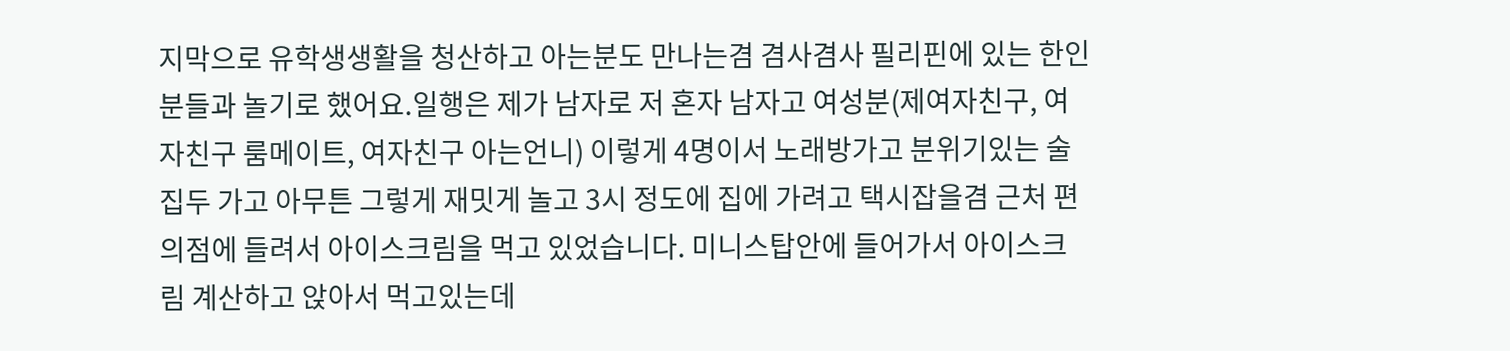지막으로 유학생생활을 청산하고 아는분도 만나는겸 겸사겸사 필리핀에 있는 한인분들과 놀기로 했어요.일행은 제가 남자로 저 혼자 남자고 여성분(제여자친구, 여자친구 룸메이트, 여자친구 아는언니) 이렇게 4명이서 노래방가고 분위기있는 술집두 가고 아무튼 그렇게 재밋게 놀고 3시 정도에 집에 가려고 택시잡을겸 근처 편의점에 들려서 아이스크림을 먹고 있었습니다. 미니스탑안에 들어가서 아이스크림 계산하고 앉아서 먹고있는데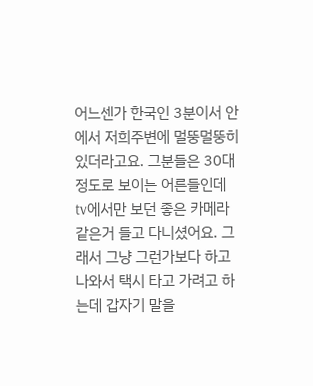어느센가 한국인 3분이서 안에서 저희주변에 멀뚱멀뚱히 있더라고요. 그분들은 30대정도로 보이는 어른들인데 tv에서만 보던 좋은 카메라 같은거 들고 다니셨어요. 그래서 그냥 그런가보다 하고 나와서 택시 타고 가려고 하는데 갑자기 말을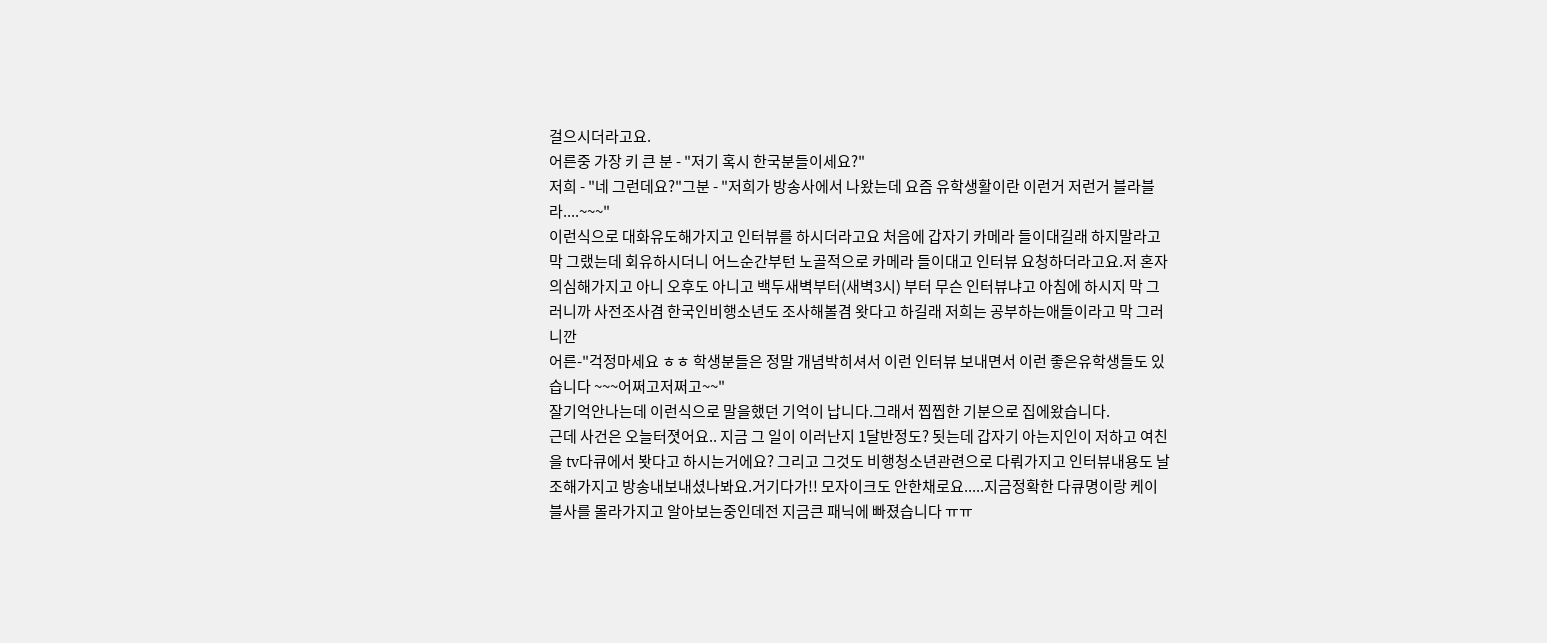걸으시더라고요.
어른중 가장 키 큰 분 - "저기 혹시 한국분들이세요?"
저희 - "네 그런데요?"그분 - "저희가 방송사에서 나왔는데 요즘 유학생활이란 이런거 저런거 블라블라....~~~"
이런식으로 대화유도해가지고 인터뷰를 하시더라고요 처음에 갑자기 카메라 들이대길래 하지말라고 막 그랬는데 회유하시더니 어느순간부턴 노골적으로 카메라 들이대고 인터뷰 요청하더라고요.저 혼자 의심해가지고 아니 오후도 아니고 백두새벽부터(새벽3시) 부터 무슨 인터뷰냐고 아침에 하시지 막 그러니까 사전조사겸 한국인비행소년도 조사해볼겸 왓다고 하길래 저희는 공부하는애들이라고 막 그러니깐
어른-"걱정마세요 ㅎㅎ 학생분들은 정말 개념박히셔서 이런 인터뷰 보내면서 이런 좋은유학생들도 있습니다 ~~~어쩌고저쩌고~~"
잘기억안나는데 이런식으로 말을했던 기억이 납니다.그래서 찝찝한 기분으로 집에왔습니다.
근데 사건은 오늘터졋어요.. 지금 그 일이 이러난지 1달반정도? 됫는데 갑자기 아는지인이 저하고 여친을 tv다큐에서 봣다고 하시는거에요? 그리고 그것도 비행청소년관련으로 다뤄가지고 인터뷰내용도 날조해가지고 방송내보내셨나봐요.거기다가!! 모자이크도 안한채로요.....지금정확한 다큐명이랑 케이블사를 몰라가지고 알아보는중인데전 지금큰 패닉에 빠졌습니다 ㅠㅠ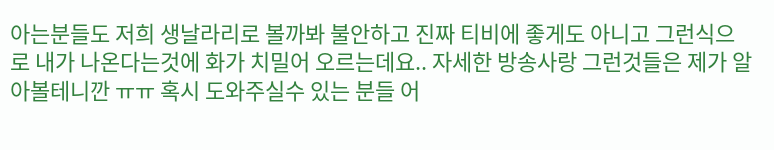아는분들도 저희 생날라리로 볼까봐 불안하고 진짜 티비에 좋게도 아니고 그런식으로 내가 나온다는것에 화가 치밀어 오르는데요.. 자세한 방송사랑 그런것들은 제가 알아볼테니깐 ㅠㅠ 혹시 도와주실수 있는 분들 어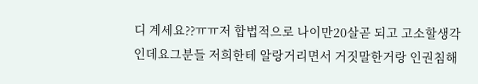디 계세요??ㅠㅠ저 합법적으로 나이만20살곧 되고 고소할생각인데요그분들 저희한테 알랑거리면서 거짓말한거랑 인권침해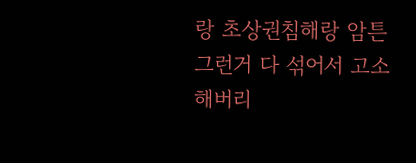랑 초상권침해랑 암튼 그런거 다 섞어서 고소해버리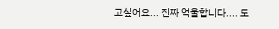고싶어요... 진짜 억울합니다.... 도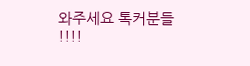와주세요 톡커분들 !!!!